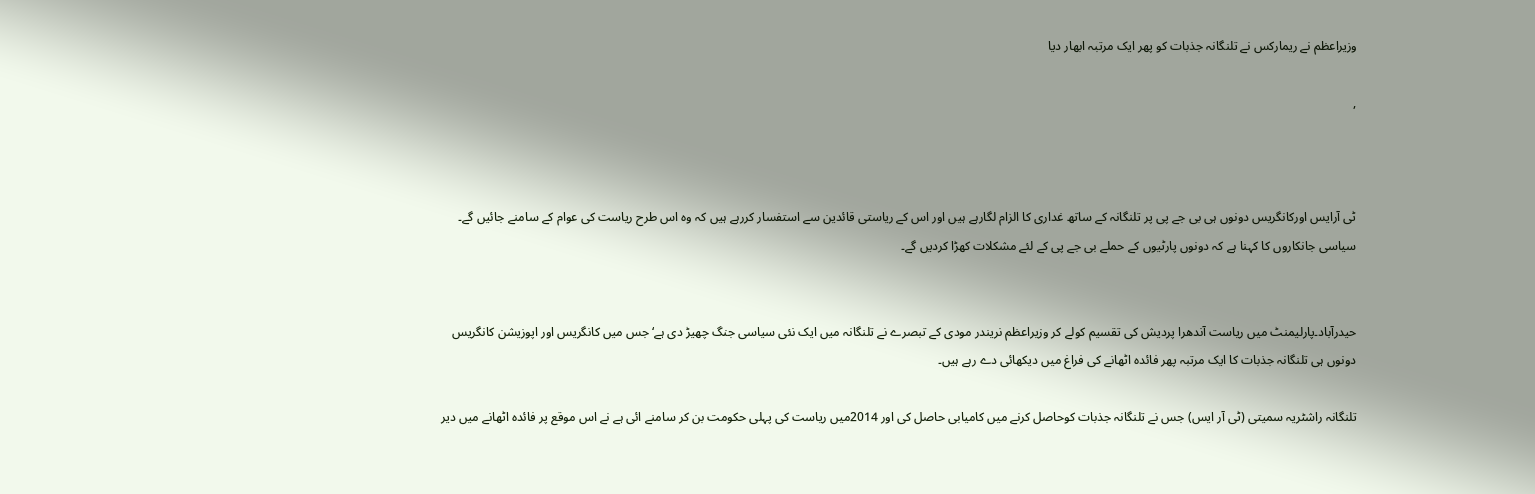وزیراعظم نے ریمارکس نے تلنگانہ جذبات کو پھر ایک مرتبہ ابھار دیا

,



ٹی آرایس اورکانگریس دونوں ہی بی جے پی پر تلنگانہ کے ساتھ غداری کا الزام لگارہے ہیں اور اس کے ریاستی قائدین سے استفسار کررہے ہیں کہ وہ اس طرح ریاست کی عوام کے سامنے جائیں گے۔ سیاسی جانکاروں کا کہنا ہے کہ دونوں پارٹیوں کے حملے بی جے پی کے لئے مشکلات کھڑا کردیں گے۔


حیدرآباد۔پارلیمنٹ میں ریاست آندھرا پردیش کی تقسیم کولے کر وزیراعظم نریندر مودی کے تبصرے نے تلنگانہ میں ایک نئی سیاسی جنگ چھیڑ دی ہے‘ جس میں کانگریس اور اپوزیشن کانگریس دونوں ہی تلنگانہ جذبات کا ایک مرتبہ پھر فائدہ اٹھانے کی فراغ میں دیکھائی دے رہے ہیں۔

تلنگانہ راشٹریہ سمیتی (ٹی آر ایس) جس نے تلنگانہ جذبات کوحاصل کرنے میں کامیابی حاصل کی اور 2014میں ریاست کی پہلی حکومت بن کر سامنے ائی ہے نے اس موقع پر فائدہ اٹھانے میں دیر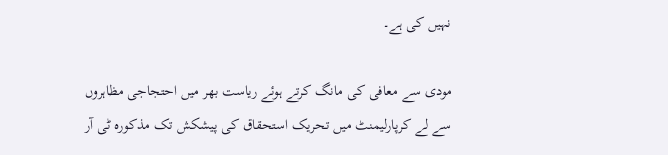نہیں کی ہے۔

مودی سے معافی کی مانگ کرتے ہوئے ریاست بھر میں احتجاجی مظاہروں سے لے کرپارلیمنٹ میں تحریک استحقاق کی پیشکش تک مذکورہ ٹی آر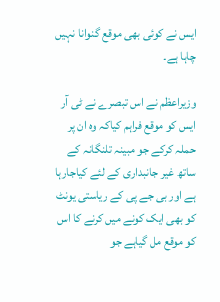ایس نے کوئی بھی موقع گنوانا نہیں چاہا ہے۔

وزیراعظم نے اس تبصرے نے ٹی آر ایس کو موقع فراہم کیاکہ وہ ان پر حملہ کرکے جو مبینہ تلنگانہ کے ساتھ غیر جانبداری کے لئے کیاجارہا ہے اور بی جے پی کے ریاستی یونٹ کو بھی ایک کونے میں کرنے کا اس کو موقع مل گیاہے جو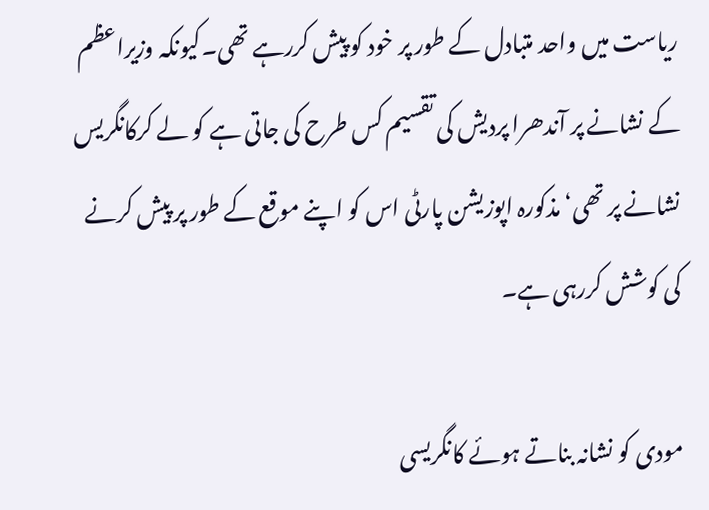ریاست میں واحد متبادل کے طور پر خود کو پیش کررہے تھی۔کیونکہ وزیراعظم کے نشانے پر آندھرا پردیش کی تقسیم کس طرح کی جاتی ہے کو لے کرکانگریس نشانے پر تھی‘ مذکورہ اپوزیشن پارٹی اس کو اپنے موقع کے طور پر پیش کرنے کی کوشش کررہی ہے۔

مودی کو نشانہ بناتے ہوئے کانگریسی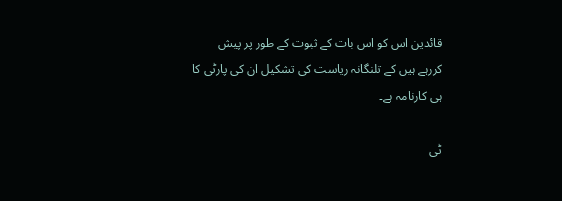قائدین اس کو اس بات کے ثبوت کے طور پر پیش کررہے ہیں کے تلنگانہ ریاست کی تشکیل ان کی پارٹی کا ہی کارنامہ ہے۔

ٹی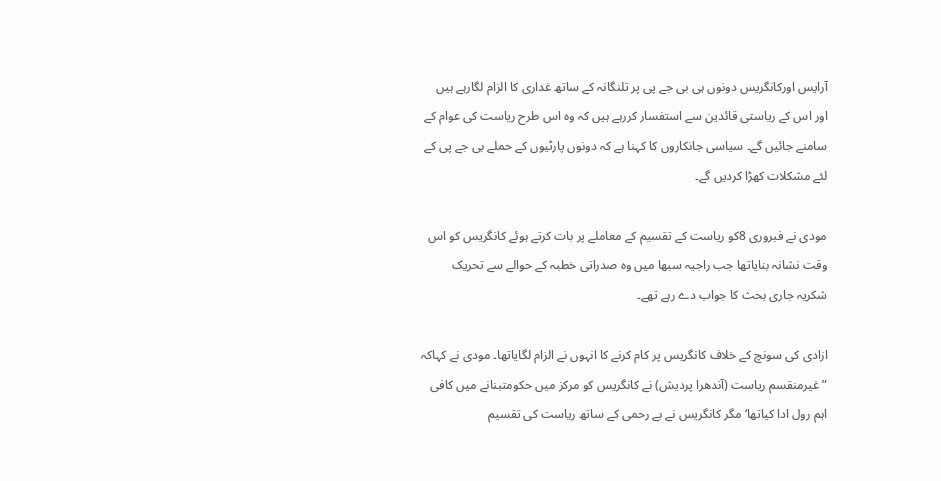آرایس اورکانگریس دونوں ہی بی جے پی پر تلنگانہ کے ساتھ غداری کا الزام لگارہے ہیں اور اس کے ریاستی قائدین سے استفسار کررہے ہیں کہ وہ اس طرح ریاست کی عوام کے سامنے جائیں گے۔ سیاسی جانکاروں کا کہنا ہے کہ دونوں پارٹیوں کے حملے بی جے پی کے لئے مشکلات کھڑا کردیں گے۔

مودی نے فبروری 8کو ریاست کے تقسیم کے معاملے پر بات کرتے ہوئے کانگریس کو اس وقت نشانہ بنایاتھا جب راجیہ سبھا میں وہ صدراتی خطبہ کے حوالے سے تحریک شکریہ جاری بحث کا جواب دے رہے تھے۔

ازادی کی سونچ کے خلاف کانگریس پر کام کرنے کا انہوں نے الزام لگایاتھا۔ مودی نے کہاکہ ”غیرمنقسم ریاست (آندھرا پردیش) نے کانگریس کو مرکز میں حکومتبنانے میں کافی اہم رول ادا کیاتھا‘ مگر کانگریس نے بے رحمی کے ساتھ ریاست کی تقسیم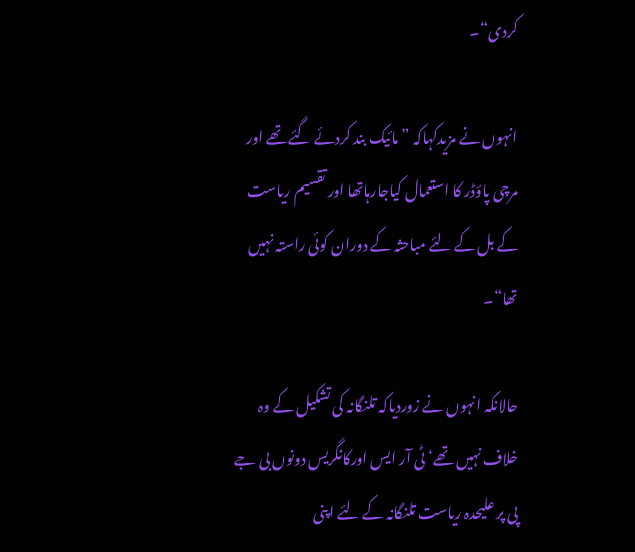کردی“۔

انہوں نے مزیدکہاکہ ”مائیک بند کردئے گئے تھے اور مرچی پاؤڈر کا استعمال کیاجارہاتھا اور تقسیم ریاست کے بل کے لئے مباحثہ کے دوران کوئی راستہ نہیں تھا“۔

حالانکہ انہوں نے زوردیاکہ تلنگانہ کی تشکیل کے وہ خلاف نہیں تھے‘ ٹی آر ایس اورکانگریس دونوں بی جے پی پر علیحدہ ریاست تلنگانہ کے لئے اپنی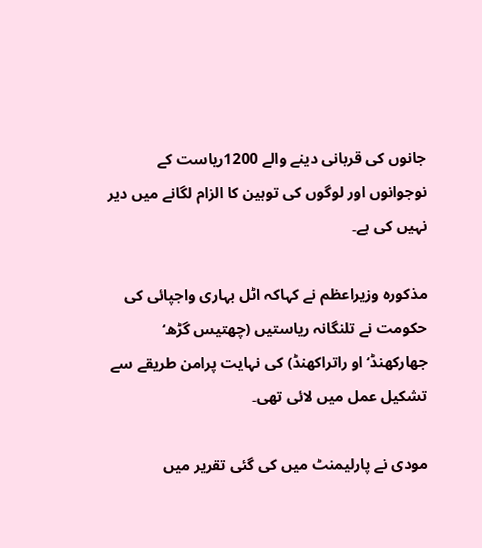جانوں کی قربانی دینے والے 1200ریاست کے نوجوانوں اور لوگوں کی توہین کا الزام لگانے میں دیر نہیں کی ہے۔

مذکورہ وزیراعظم نے کہاکہ اٹل بہاری واجپائی کی حکومت نے تلنگانہ ریاستیں (چھتیس گڑھ‘ جھارکھنڈ‘ او راتراکھنڈ) کی نہایت پرامن طریقے سے تشکیل عمل میں لائی تھی۔

مودی نے پارلیمنٹ میں کی گئی تقریر میں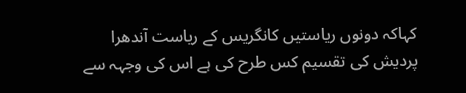کہاکہ دونوں ریاستیں کانگریس کے ریاست آندھرا پردیش کی تقسیم کس طرح کی ہے اس کی وجہہ سے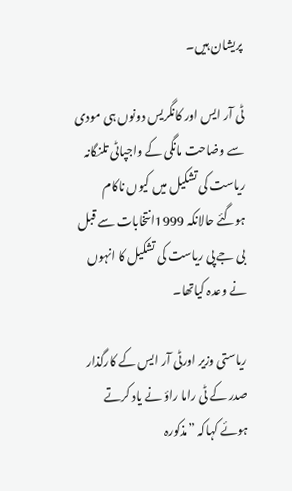پریشان ہیں۔

ٹی آر ایس اور کانگریس دونوں ہی مودی سے وضاحت مانگی کے واجپاٹی تلنگانہ ریاست کی تشکیل میں کیوں ناکام ہوگئے حالانکہ 1999انتخابات سے قبل بی جے پی ریاست کی تشکیل کا انہوں نے وعدہ کیاتھا۔

ریاستی وزیر اورٹی آر ایس کے کارگذار صدر کے ٹی راما راؤ نے یاد کرتے ہوئے کہاکہ ”مذکورہ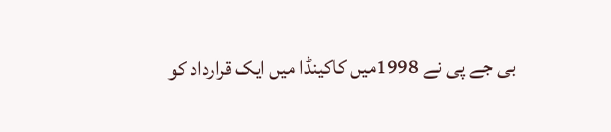بی جے پی نے 1998میں کاکینڈا میں ایک قرارداد کو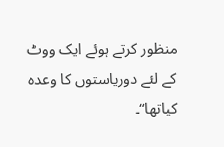منظور کرتے ہوئے ایک ووٹ کے لئے دوریاستوں کا وعدہ کیاتھا“۔